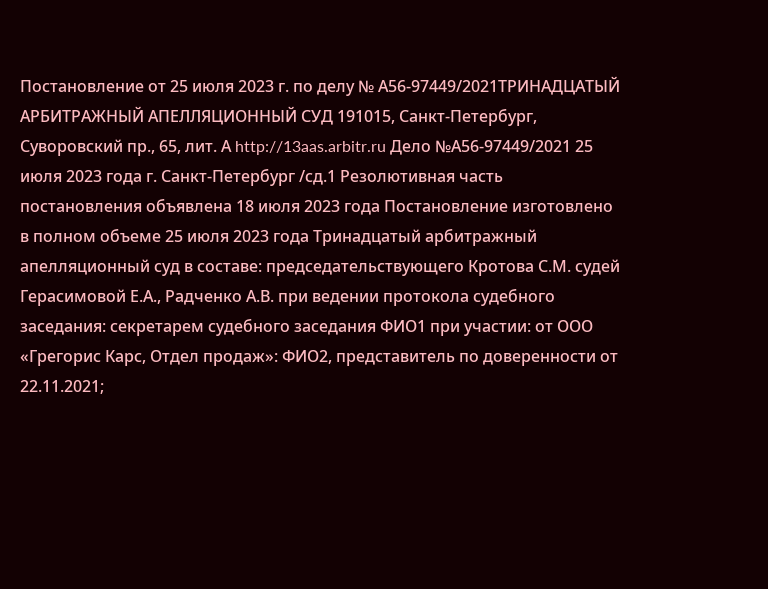Постановление от 25 июля 2023 г. по делу № А56-97449/2021ТРИНАДЦАТЫЙ АРБИТРАЖНЫЙ АПЕЛЛЯЦИОННЫЙ СУД 191015, Санкт-Петербург, Суворовский пр., 65, лит. А http://13aas.arbitr.ru Дело №А56-97449/2021 25 июля 2023 года г. Санкт-Петербург /сд.1 Резолютивная часть постановления объявлена 18 июля 2023 года Постановление изготовлено в полном объеме 25 июля 2023 года Тринадцатый арбитражный апелляционный суд в составе: председательствующего Кротова С.М. судей Герасимовой Е.А., Радченко А.В. при ведении протокола судебного заседания: секретарем судебного заседания ФИО1 при участии: от ООО «Грегорис Карс, Отдел продаж»: ФИО2, представитель по доверенности от 22.11.2021;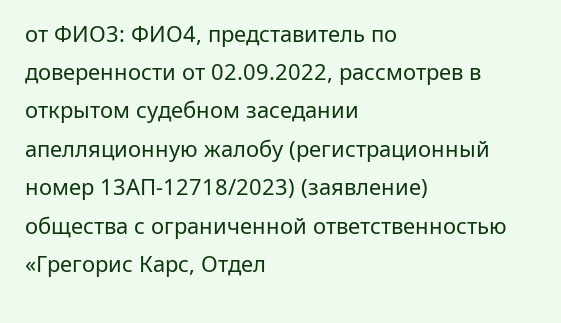от ФИО3: ФИО4, представитель по доверенности от 02.09.2022, рассмотрев в открытом судебном заседании апелляционную жалобу (регистрационный номер 13АП-12718/2023) (заявление) общества с ограниченной ответственностью «Грегорис Карс, Отдел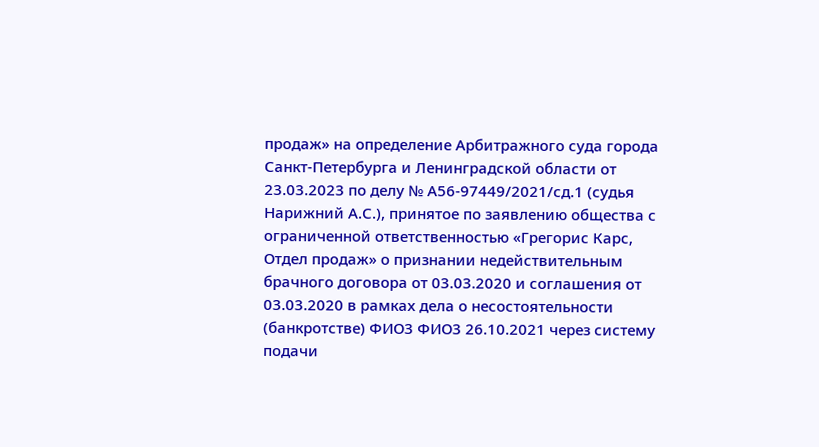продаж» на определение Арбитражного суда города Санкт-Петербурга и Ленинградской области от 23.03.2023 по делу № А56-97449/2021/сд.1 (судья Нарижний А.С.), принятое по заявлению общества с ограниченной ответственностью «Грегорис Карс, Отдел продаж» о признании недействительным брачного договора от 03.03.2020 и соглашения от 03.03.2020 в рамках дела о несостоятельности (банкротстве) ФИО3 ФИО3 26.10.2021 через систему подачи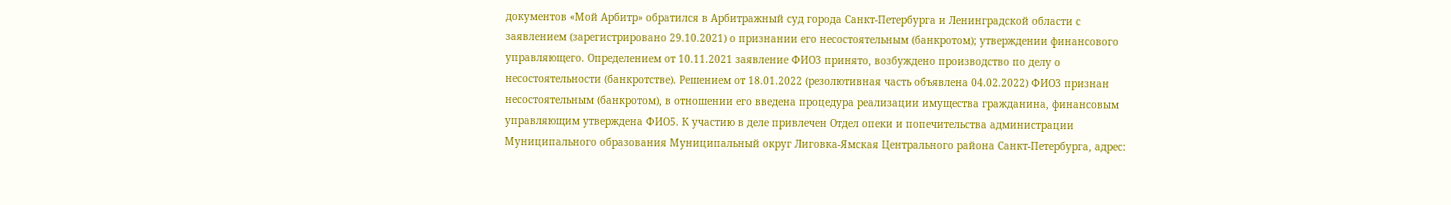документов «Мой Арбитр» обратился в Арбитражный суд города Санкт-Петербурга и Ленинградской области с заявлением (зарегистрировано 29.10.2021) о признании его несостоятельным (банкротом); утверждении финансового управляющего. Определением от 10.11.2021 заявление ФИО3 принято, возбуждено производство по делу о несостоятельности (банкротстве). Решением от 18.01.2022 (резолютивная часть объявлена 04.02.2022) ФИО3 признан несостоятельным (банкротом), в отношении его введена процедура реализации имущества гражданина, финансовым управляющим утверждена ФИО5. К участию в деле привлечен Отдел опеки и попечительства администрации Муниципального образования Муниципальный округ Лиговка-Ямская Центрального района Санкт-Петербурга, адрес: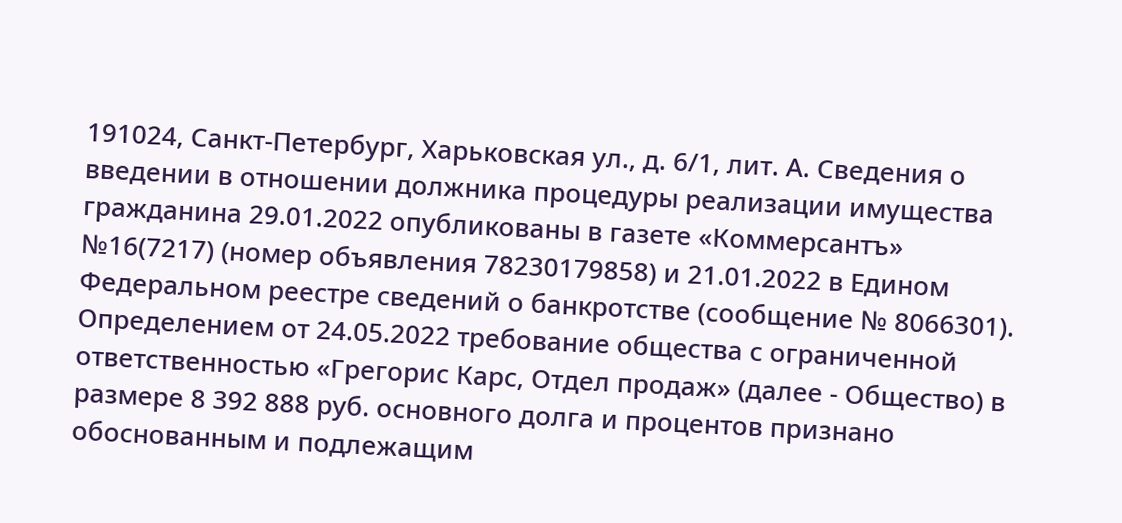191024, Санкт-Петербург, Харьковская ул., д. 6/1, лит. А. Сведения о введении в отношении должника процедуры реализации имущества гражданина 29.01.2022 опубликованы в газете «Коммерсантъ» №16(7217) (номер объявления 78230179858) и 21.01.2022 в Едином Федеральном реестре сведений о банкротстве (сообщение № 8066301). Определением от 24.05.2022 требование общества с ограниченной ответственностью «Грегорис Карс, Отдел продаж» (далее - Общество) в размере 8 392 888 руб. основного долга и процентов признано обоснованным и подлежащим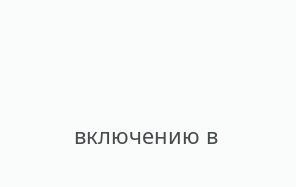включению в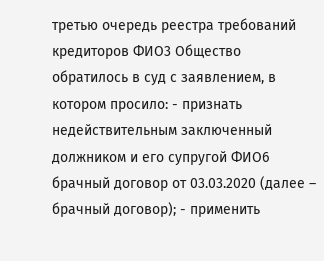третью очередь реестра требований кредиторов ФИО3 Общество обратилось в суд с заявлением, в котором просило: - признать недействительным заключенный должником и его супругой ФИО6 брачный договор от 03.03.2020 (далее – брачный договор); - применить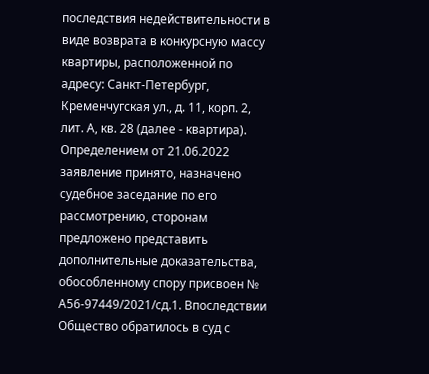последствия недействительности в виде возврата в конкурсную массу квартиры, расположенной по адресу: Санкт-Петербург, Кременчугская ул., д. 11, корп. 2, лит. А, кв. 28 (далее - квартира). Определением от 21.06.2022 заявление принято, назначено судебное заседание по его рассмотрению, сторонам предложено представить дополнительные доказательства, обособленному спору присвоен № А56-97449/2021/сд.1. Впоследствии Общество обратилось в суд с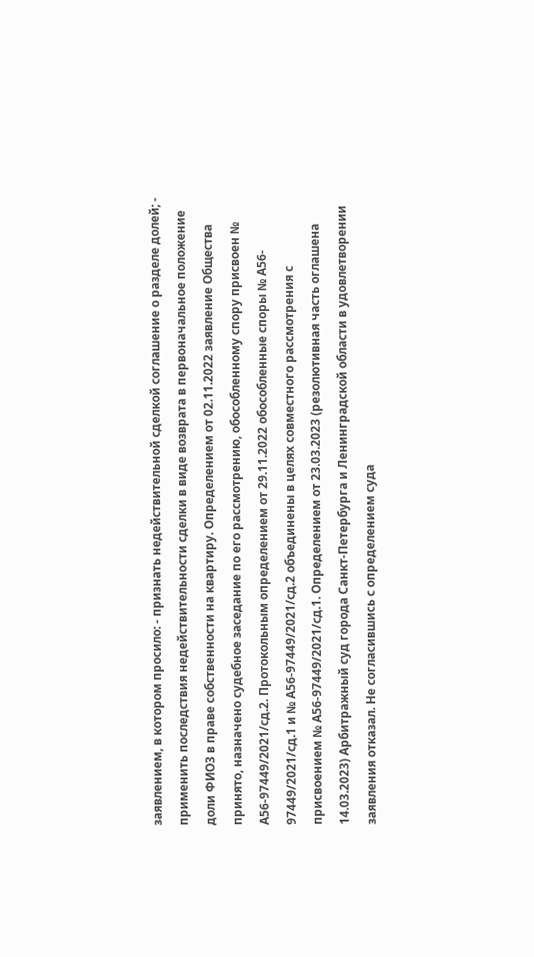заявлением, в котором просило: - признать недействительной сделкой соглашение о разделе долей; - применить последствия недействительности сделки в виде возврата в первоначальное положение доли ФИО3 в праве собственности на квартиру. Определением от 02.11.2022 заявление Общества принято, назначено судебное заседание по его рассмотрению, обособленному спору присвоен № А56-97449/2021/сд.2. Протокольным определением от 29.11.2022 обособленные споры № А56- 97449/2021/сд.1 и № А56-97449/2021/сд.2 объединены в целях совместного рассмотрения с присвоением № А56-97449/2021/сд.1. Определением от 23.03.2023 (резолютивная часть оглашена 14.03.2023) Арбитражный суд города Санкт-Петербурга и Ленинградской области в удовлетворении заявления отказал. Не согласившись с определением суда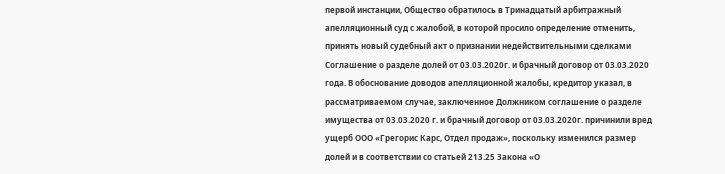первой инстанции, Общество обратилось в Тринадцатый арбитражный апелляционный суд с жалобой, в которой просило определение отменить, принять новый судебный акт о признании недействительными сделками Соглашение о разделе долей от 03.03.2020г. и брачный договор от 03.03.2020 года. В обоснование доводов апелляционной жалобы, кредитор указал, в рассматриваемом случае, заключенное Должником соглашение о разделе имущества от 03.03.2020 г. и брачный договор от 03.03.2020г. причинили вред ущерб ООО «Грегорис Карс, Отдел продаж», поскольку изменился размер долей и в соответствии со статьей 213.25 Закона «О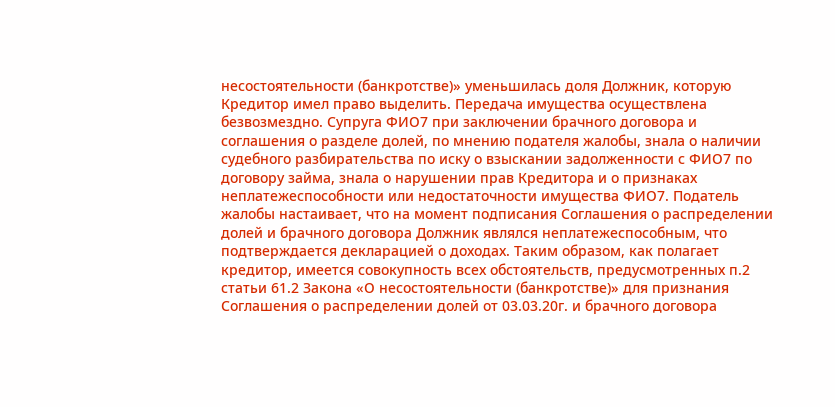несостоятельности (банкротстве)» уменьшилась доля Должник, которую Кредитор имел право выделить. Передача имущества осуществлена безвозмездно. Супруга ФИО7 при заключении брачного договора и соглашения о разделе долей, по мнению подателя жалобы, знала о наличии судебного разбирательства по иску о взыскании задолженности с ФИО7 по договору займа, знала о нарушении прав Кредитора и о признаках неплатежеспособности или недостаточности имущества ФИО7. Податель жалобы настаивает, что на момент подписания Соглашения о распределении долей и брачного договора Должник являлся неплатежеспособным, что подтверждается декларацией о доходах. Таким образом, как полагает кредитор, имеется совокупность всех обстоятельств, предусмотренных п.2 статьи 61.2 Закона «О несостоятельности (банкротстве)» для признания Соглашения о распределении долей от 03.03.20г. и брачного договора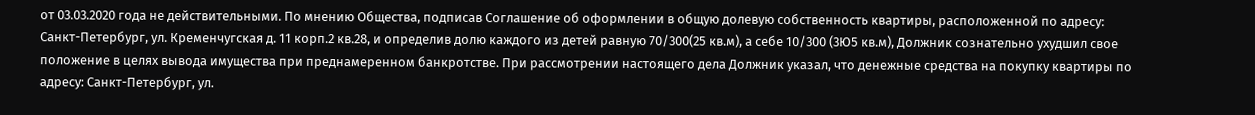от 03.03.2020 года не действительными. По мнению Общества, подписав Соглашение об оформлении в общую долевую собственность квартиры, расположенной по адресу: Санкт-Петербург, ул. Кременчугская д. 11 корп.2 кв.28, и определив долю каждого из детей равную 70/300(25 кв.м), а себе 10/300 (3Ю5 кв.м), Должник сознательно ухудшил свое положение в целях вывода имущества при преднамеренном банкротстве. При рассмотрении настоящего дела Должник указал, что денежные средства на покупку квартиры по адресу: Санкт-Петербург, ул.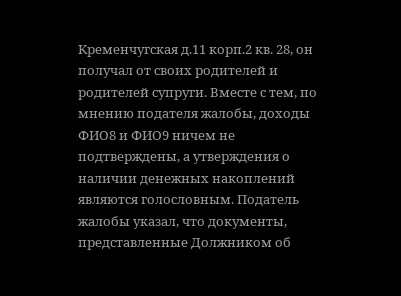Кременчугская д.11 корп.2 кв. 28, он получал от своих родителей и родителей супруги. Вместе с тем, по мнению подателя жалобы, доходы ФИО8 и ФИО9 ничем не подтверждены, а утверждения о наличии денежных накоплений являются голословным. Податель жалобы указал, что документы, представленные Должником об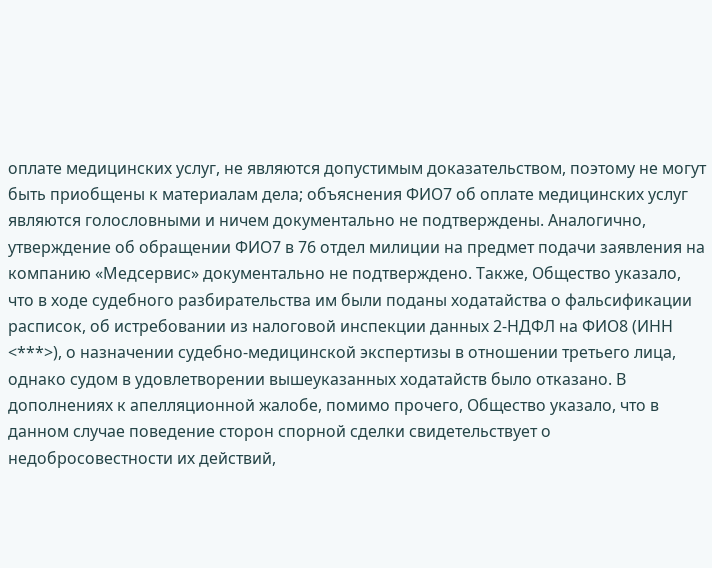оплате медицинских услуг, не являются допустимым доказательством, поэтому не могут быть приобщены к материалам дела; объяснения ФИО7 об оплате медицинских услуг являются голословными и ничем документально не подтверждены. Аналогично, утверждение об обращении ФИО7 в 76 отдел милиции на предмет подачи заявления на компанию «Медсервис» документально не подтверждено. Также, Общество указало, что в ходе судебного разбирательства им были поданы ходатайства о фальсификации расписок, об истребовании из налоговой инспекции данных 2-НДФЛ на ФИО8 (ИНН <***>), о назначении судебно-медицинской экспертизы в отношении третьего лица, однако судом в удовлетворении вышеуказанных ходатайств было отказано. В дополнениях к апелляционной жалобе, помимо прочего, Общество указало, что в данном случае поведение сторон спорной сделки свидетельствует о недобросовестности их действий,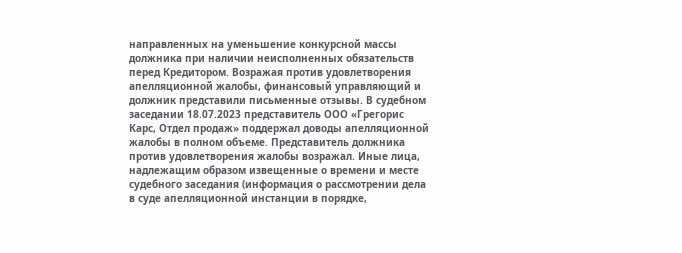направленных на уменьшение конкурсной массы должника при наличии неисполненных обязательств перед Кредитором. Возражая против удовлетворения апелляционной жалобы, финансовый управляющий и должник представили письменные отзывы. В судебном заседании 18.07.2023 представитель ООО «Грегорис Карс, Отдел продаж» поддержал доводы апелляционной жалобы в полном объеме. Представитель должника против удовлетворения жалобы возражал. Иные лица, надлежащим образом извещенные о времени и месте судебного заседания (информация о рассмотрении дела в суде апелляционной инстанции в порядке,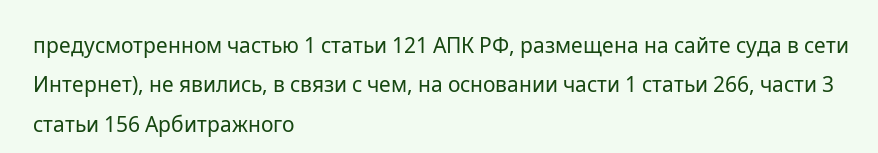предусмотренном частью 1 статьи 121 АПК РФ, размещена на сайте суда в сети Интернет), не явились, в связи с чем, на основании части 1 статьи 266, части 3 статьи 156 Арбитражного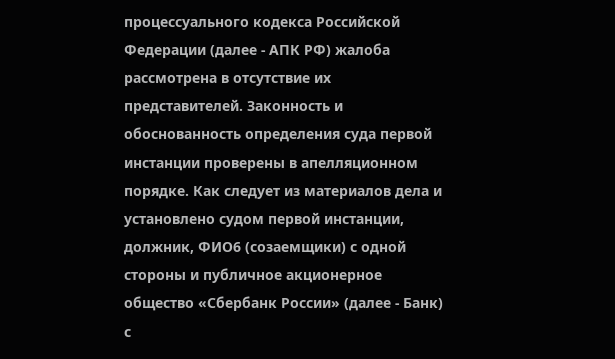процессуального кодекса Российской Федерации (далее - АПК РФ) жалоба рассмотрена в отсутствие их представителей. Законность и обоснованность определения суда первой инстанции проверены в апелляционном порядке. Как следует из материалов дела и установлено судом первой инстанции, должник, ФИО6 (созаемщики) с одной стороны и публичное акционерное общество «Сбербанк России» (далее - Банк) с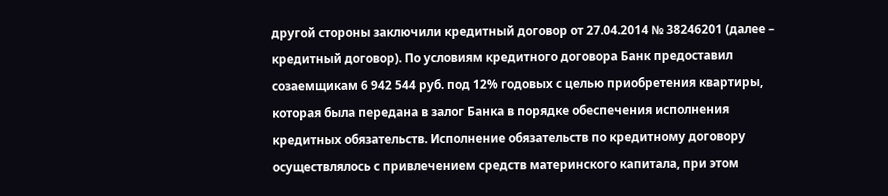другой стороны заключили кредитный договор от 27.04.2014 № 38246201 (далее – кредитный договор). По условиям кредитного договора Банк предоставил созаемщикам 6 942 544 руб. под 12% годовых с целью приобретения квартиры, которая была передана в залог Банка в порядке обеспечения исполнения кредитных обязательств. Исполнение обязательств по кредитному договору осуществлялось с привлечением средств материнского капитала, при этом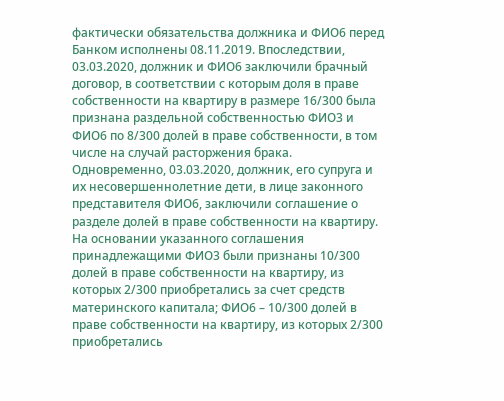фактически обязательства должника и ФИО6 перед Банком исполнены 08.11.2019. Впоследствии, 03.03.2020, должник и ФИО6 заключили брачный договор, в соответствии с которым доля в праве собственности на квартиру в размере 16/300 была признана раздельной собственностью ФИО3 и ФИО6 по 8/300 долей в праве собственности, в том числе на случай расторжения брака. Одновременно, 03.03.2020, должник, его супруга и их несовершеннолетние дети, в лице законного представителя ФИО6, заключили соглашение о разделе долей в праве собственности на квартиру. На основании указанного соглашения принадлежащими ФИО3 были признаны 10/300 долей в праве собственности на квартиру, из которых 2/300 приобретались за счет средств материнского капитала; ФИО6 – 10/300 долей в праве собственности на квартиру, из которых 2/300 приобретались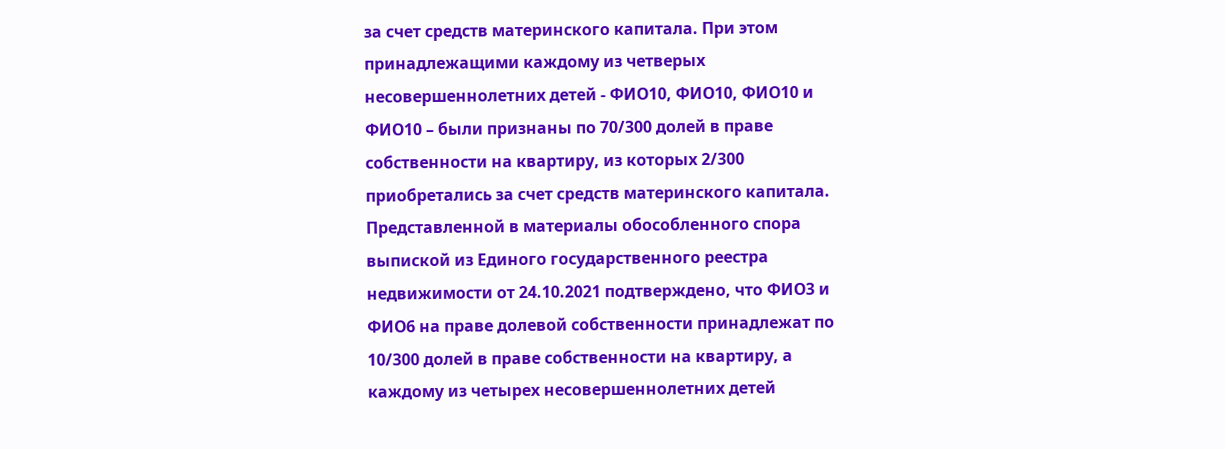за счет средств материнского капитала. При этом принадлежащими каждому из четверых несовершеннолетних детей - ФИО10, ФИО10, ФИО10 и ФИО10 – были признаны по 70/300 долей в праве собственности на квартиру, из которых 2/300 приобретались за счет средств материнского капитала. Представленной в материалы обособленного спора выпиской из Единого государственного реестра недвижимости от 24.10.2021 подтверждено, что ФИО3 и ФИО6 на праве долевой собственности принадлежат по 10/300 долей в праве собственности на квартиру, а каждому из четырех несовершеннолетних детей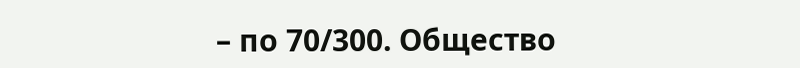– по 70/300. Общество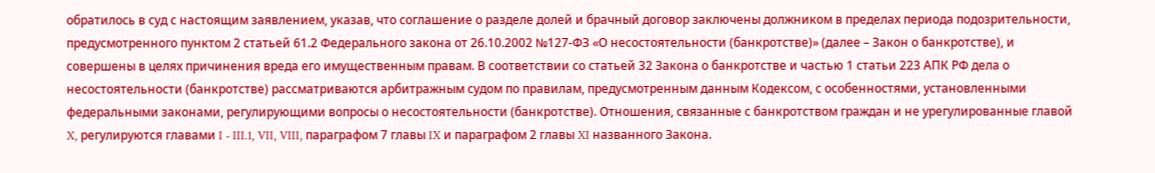обратилось в суд с настоящим заявлением, указав, что соглашение о разделе долей и брачный договор заключены должником в пределах периода подозрительности, предусмотренного пунктом 2 статьей 61.2 Федерального закона от 26.10.2002 №127-ФЗ «О несостоятельности (банкротстве)» (далее – Закон о банкротстве), и совершены в целях причинения вреда его имущественным правам. В соответствии со статьей 32 Закона о банкротстве и частью 1 статьи 223 АПК РФ дела о несостоятельности (банкротстве) рассматриваются арбитражным судом по правилам, предусмотренным данным Кодексом, с особенностями, установленными федеральными законами, регулирующими вопросы о несостоятельности (банкротстве). Отношения, связанные с банкротством граждан и не урегулированные главой X, регулируются главами I - III.1, VII, VIII, параграфом 7 главы IX и параграфом 2 главы XI названного Закона.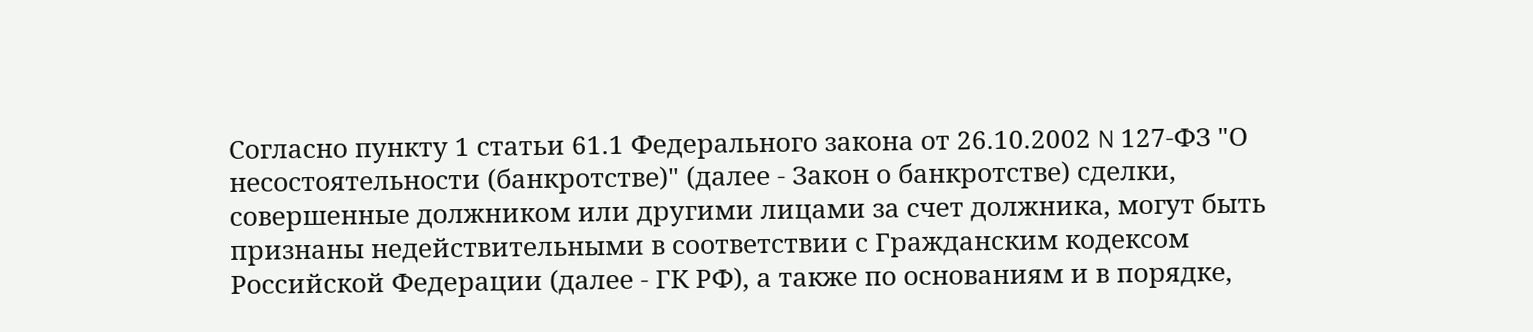Согласно пункту 1 статьи 61.1 Федерального закона от 26.10.2002 N 127-ФЗ "О несостоятельности (банкротстве)" (далее - Закон о банкротстве) сделки, совершенные должником или другими лицами за счет должника, могут быть признаны недействительными в соответствии с Гражданским кодексом Российской Федерации (далее - ГК РФ), а также по основаниям и в порядке,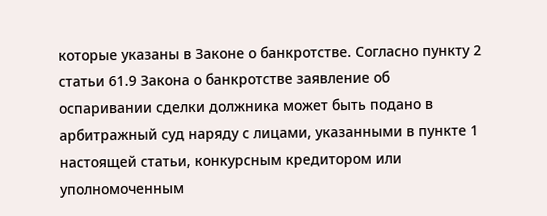которые указаны в Законе о банкротстве. Согласно пункту 2 статьи 61.9 Закона о банкротстве заявление об оспаривании сделки должника может быть подано в арбитражный суд наряду с лицами, указанными в пункте 1 настоящей статьи, конкурсным кредитором или уполномоченным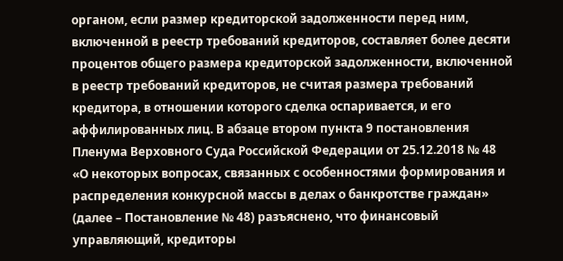органом, если размер кредиторской задолженности перед ним, включенной в реестр требований кредиторов, составляет более десяти процентов общего размера кредиторской задолженности, включенной в реестр требований кредиторов, не считая размера требований кредитора, в отношении которого сделка оспаривается, и его аффилированных лиц. В абзаце втором пункта 9 постановления Пленума Верховного Суда Российской Федерации от 25.12.2018 № 48 «О некоторых вопросах, связанных с особенностями формирования и распределения конкурсной массы в делах о банкротстве граждан» (далее – Постановление № 48) разъяснено, что финансовый управляющий, кредиторы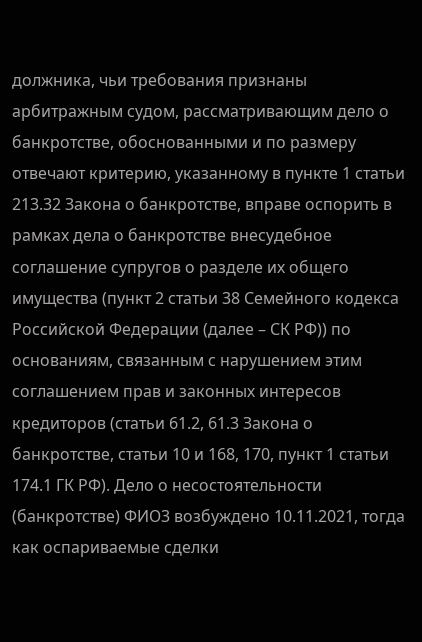должника, чьи требования признаны арбитражным судом, рассматривающим дело о банкротстве, обоснованными и по размеру отвечают критерию, указанному в пункте 1 статьи 213.32 Закона о банкротстве, вправе оспорить в рамках дела о банкротстве внесудебное соглашение супругов о разделе их общего имущества (пункт 2 статьи 38 Семейного кодекса Российской Федерации (далее – СК РФ)) по основаниям, связанным с нарушением этим соглашением прав и законных интересов кредиторов (статьи 61.2, 61.3 Закона о банкротстве, статьи 10 и 168, 170, пункт 1 статьи 174.1 ГК РФ). Дело о несостоятельности (банкротстве) ФИО3 возбуждено 10.11.2021, тогда как оспариваемые сделки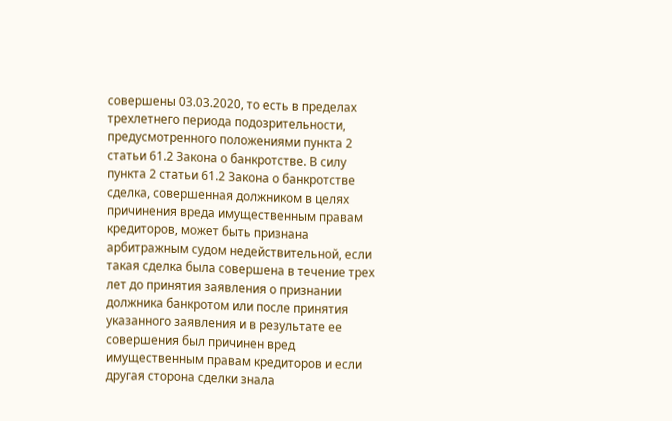совершены 03.03.2020, то есть в пределах трехлетнего периода подозрительности, предусмотренного положениями пункта 2 статьи 61.2 Закона о банкротстве. В силу пункта 2 статьи 61.2 Закона о банкротстве сделка, совершенная должником в целях причинения вреда имущественным правам кредиторов, может быть признана арбитражным судом недействительной, если такая сделка была совершена в течение трех лет до принятия заявления о признании должника банкротом или после принятия указанного заявления и в результате ее совершения был причинен вред имущественным правам кредиторов и если другая сторона сделки знала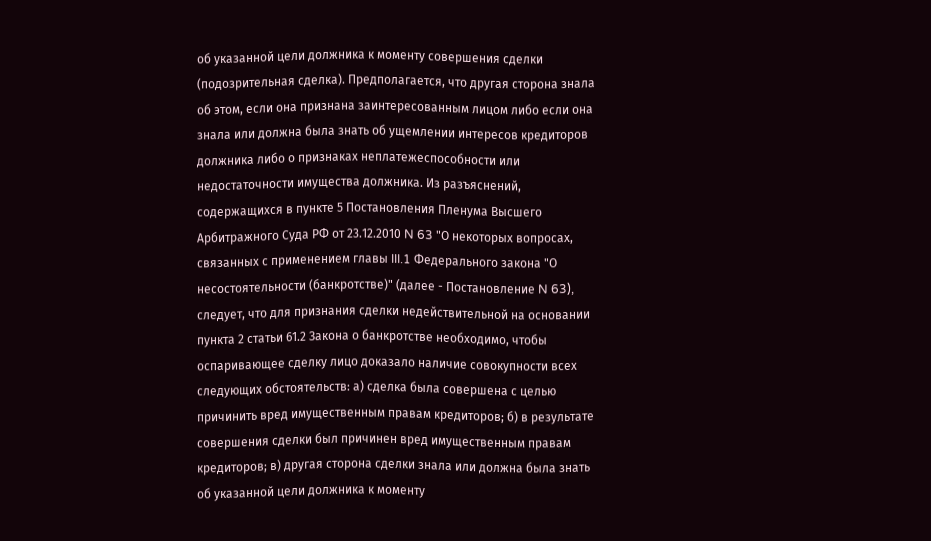об указанной цели должника к моменту совершения сделки (подозрительная сделка). Предполагается, что другая сторона знала об этом, если она признана заинтересованным лицом либо если она знала или должна была знать об ущемлении интересов кредиторов должника либо о признаках неплатежеспособности или недостаточности имущества должника. Из разъяснений, содержащихся в пункте 5 Постановления Пленума Высшего Арбитражного Суда РФ от 23.12.2010 N 63 "О некоторых вопросах, связанных с применением главы III.1 Федерального закона "О несостоятельности (банкротстве)" (далее - Постановление N 63), следует, что для признания сделки недействительной на основании пункта 2 статьи 61.2 Закона о банкротстве необходимо, чтобы оспаривающее сделку лицо доказало наличие совокупности всех следующих обстоятельств: а) сделка была совершена с целью причинить вред имущественным правам кредиторов; б) в результате совершения сделки был причинен вред имущественным правам кредиторов; в) другая сторона сделки знала или должна была знать об указанной цели должника к моменту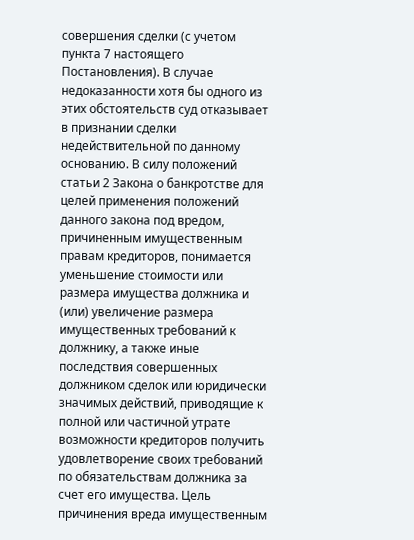совершения сделки (с учетом пункта 7 настоящего Постановления). В случае недоказанности хотя бы одного из этих обстоятельств суд отказывает в признании сделки недействительной по данному основанию. В силу положений статьи 2 Закона о банкротстве для целей применения положений данного закона под вредом, причиненным имущественным правам кредиторов, понимается уменьшение стоимости или размера имущества должника и (или) увеличение размера имущественных требований к должнику, а также иные последствия совершенных должником сделок или юридически значимых действий, приводящие к полной или частичной утрате возможности кредиторов получить удовлетворение своих требований по обязательствам должника за счет его имущества. Цель причинения вреда имущественным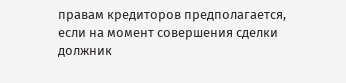правам кредиторов предполагается, если на момент совершения сделки должник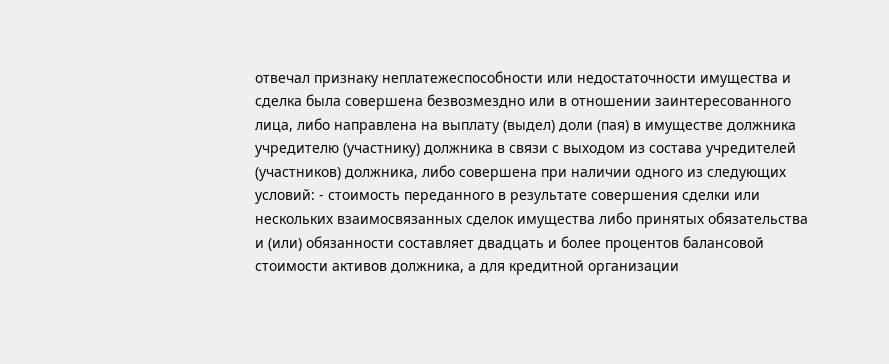отвечал признаку неплатежеспособности или недостаточности имущества и сделка была совершена безвозмездно или в отношении заинтересованного лица, либо направлена на выплату (выдел) доли (пая) в имуществе должника учредителю (участнику) должника в связи с выходом из состава учредителей (участников) должника, либо совершена при наличии одного из следующих условий: - стоимость переданного в результате совершения сделки или нескольких взаимосвязанных сделок имущества либо принятых обязательства и (или) обязанности составляет двадцать и более процентов балансовой стоимости активов должника, а для кредитной организации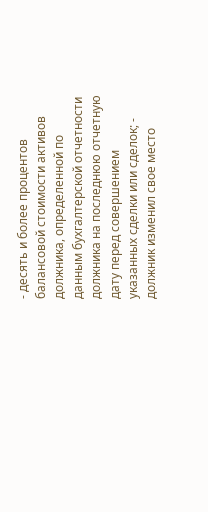- десять и более процентов балансовой стоимости активов должника, определенной по данным бухгалтерской отчетности должника на последнюю отчетную дату перед совершением указанных сделки или сделок; - должник изменил свое место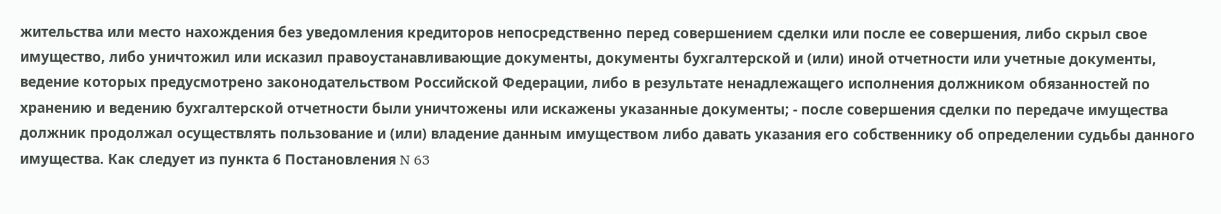жительства или место нахождения без уведомления кредиторов непосредственно перед совершением сделки или после ее совершения, либо скрыл свое имущество, либо уничтожил или исказил правоустанавливающие документы, документы бухгалтерской и (или) иной отчетности или учетные документы, ведение которых предусмотрено законодательством Российской Федерации, либо в результате ненадлежащего исполнения должником обязанностей по хранению и ведению бухгалтерской отчетности были уничтожены или искажены указанные документы; - после совершения сделки по передаче имущества должник продолжал осуществлять пользование и (или) владение данным имуществом либо давать указания его собственнику об определении судьбы данного имущества. Как следует из пункта 6 Постановления N 63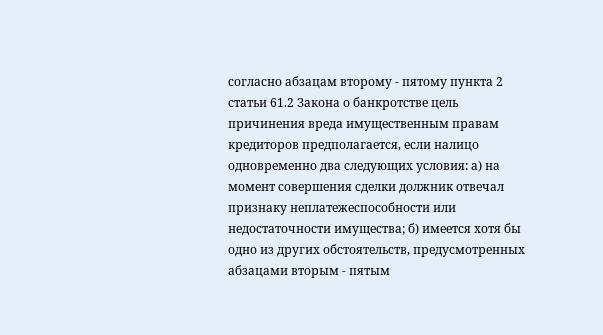согласно абзацам второму - пятому пункта 2 статьи 61.2 Закона о банкротстве цель причинения вреда имущественным правам кредиторов предполагается, если налицо одновременно два следующих условия: а) на момент совершения сделки должник отвечал признаку неплатежеспособности или недостаточности имущества; б) имеется хотя бы одно из других обстоятельств, предусмотренных абзацами вторым - пятым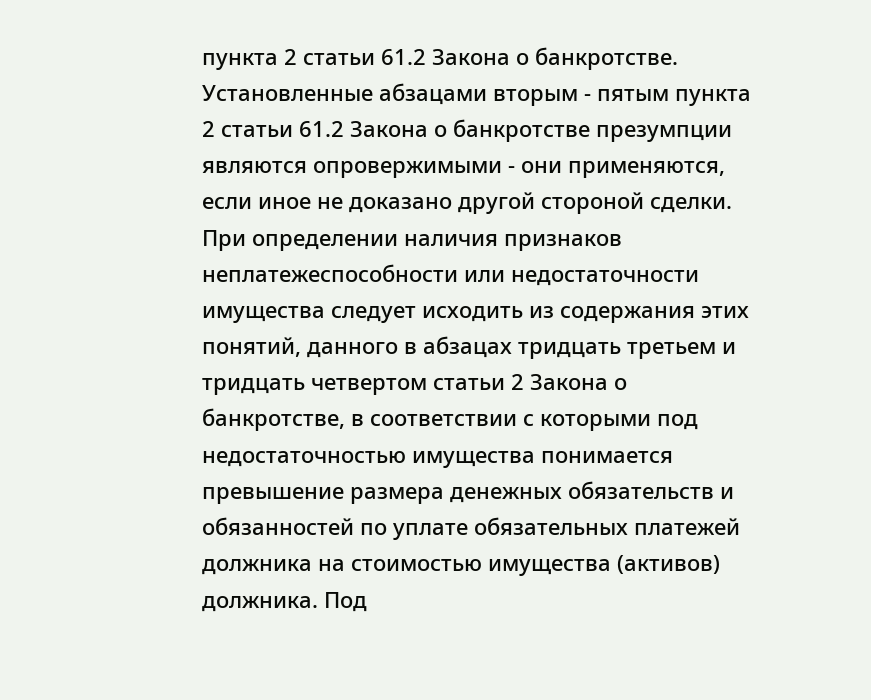пункта 2 статьи 61.2 Закона о банкротстве. Установленные абзацами вторым - пятым пункта 2 статьи 61.2 Закона о банкротстве презумпции являются опровержимыми - они применяются, если иное не доказано другой стороной сделки. При определении наличия признаков неплатежеспособности или недостаточности имущества следует исходить из содержания этих понятий, данного в абзацах тридцать третьем и тридцать четвертом статьи 2 Закона о банкротстве, в соответствии с которыми под недостаточностью имущества понимается превышение размера денежных обязательств и обязанностей по уплате обязательных платежей должника на стоимостью имущества (активов) должника. Под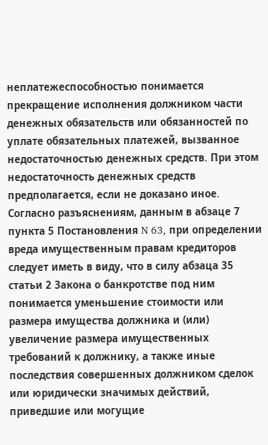неплатежеспособностью понимается прекращение исполнения должником части денежных обязательств или обязанностей по уплате обязательных платежей, вызванное недостаточностью денежных средств. При этом недостаточность денежных средств предполагается, если не доказано иное. Согласно разъяснениям, данным в абзаце 7 пункта 5 Постановления N 63, при определении вреда имущественным правам кредиторов следует иметь в виду, что в силу абзаца 35 статьи 2 Закона о банкротстве под ним понимается уменьшение стоимости или размера имущества должника и (или) увеличение размера имущественных требований к должнику, а также иные последствия совершенных должником сделок или юридически значимых действий, приведшие или могущие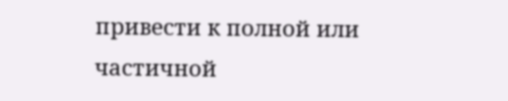привести к полной или частичной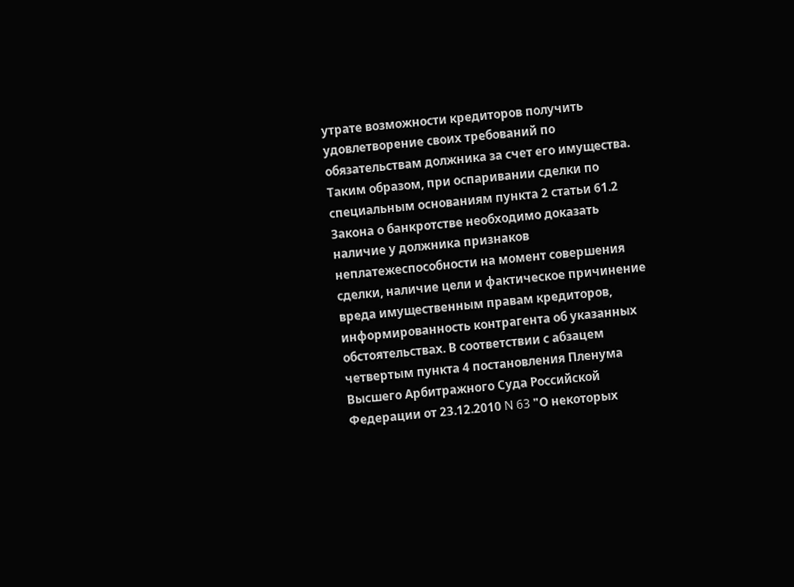утрате возможности кредиторов получить удовлетворение своих требований по обязательствам должника за счет его имущества. Таким образом, при оспаривании сделки по специальным основаниям пункта 2 статьи 61.2 Закона о банкротстве необходимо доказать наличие у должника признаков неплатежеспособности на момент совершения сделки, наличие цели и фактическое причинение вреда имущественным правам кредиторов, информированность контрагента об указанных обстоятельствах. В соответствии с абзацем четвертым пункта 4 постановления Пленума Высшего Арбитражного Суда Российской Федерации от 23.12.2010 N 63 "О некоторых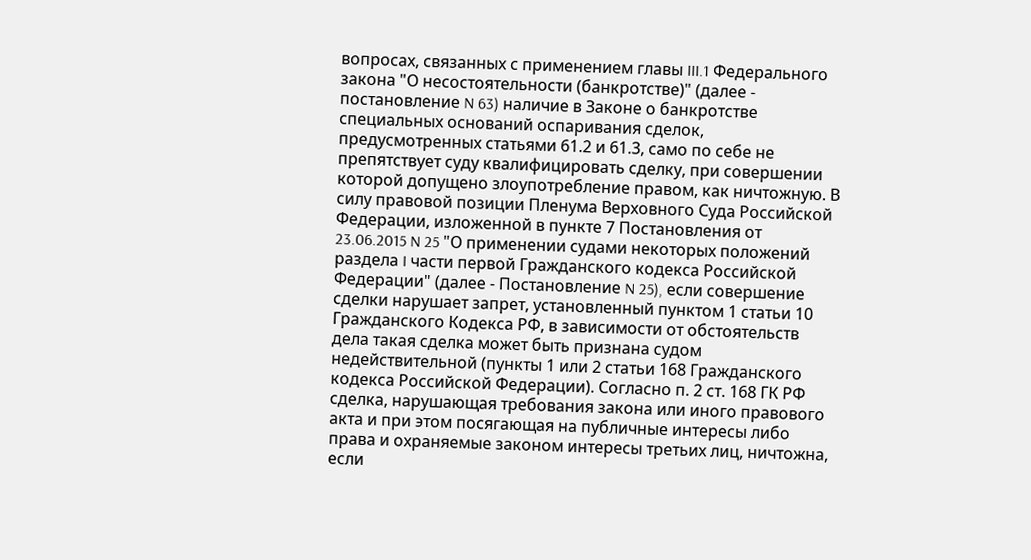вопросах, связанных с применением главы III.1 Федерального закона "О несостоятельности (банкротстве)" (далее - постановление N 63) наличие в Законе о банкротстве специальных оснований оспаривания сделок, предусмотренных статьями 61.2 и 61.3, само по себе не препятствует суду квалифицировать сделку, при совершении которой допущено злоупотребление правом, как ничтожную. В силу правовой позиции Пленума Верховного Суда Российской Федерации, изложенной в пункте 7 Постановления от 23.06.2015 N 25 "О применении судами некоторых положений раздела I части первой Гражданского кодекса Российской Федерации" (далее - Постановление N 25), если совершение сделки нарушает запрет, установленный пунктом 1 статьи 10 Гражданского Кодекса РФ, в зависимости от обстоятельств дела такая сделка может быть признана судом недействительной (пункты 1 или 2 статьи 168 Гражданского кодекса Российской Федерации). Согласно п. 2 ст. 168 ГК РФ сделка, нарушающая требования закона или иного правового акта и при этом посягающая на публичные интересы либо права и охраняемые законом интересы третьих лиц, ничтожна, если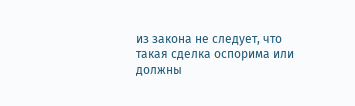из закона не следует, что такая сделка оспорима или должны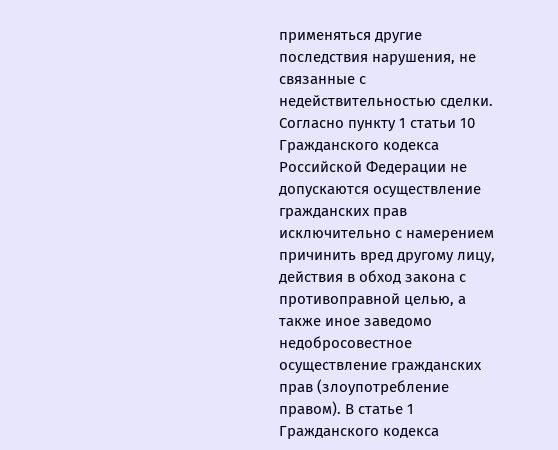применяться другие последствия нарушения, не связанные с недействительностью сделки. Согласно пункту 1 статьи 10 Гражданского кодекса Российской Федерации не допускаются осуществление гражданских прав исключительно с намерением причинить вред другому лицу, действия в обход закона с противоправной целью, а также иное заведомо недобросовестное осуществление гражданских прав (злоупотребление правом). В статье 1 Гражданского кодекса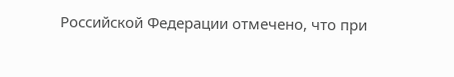Российской Федерации отмечено, что при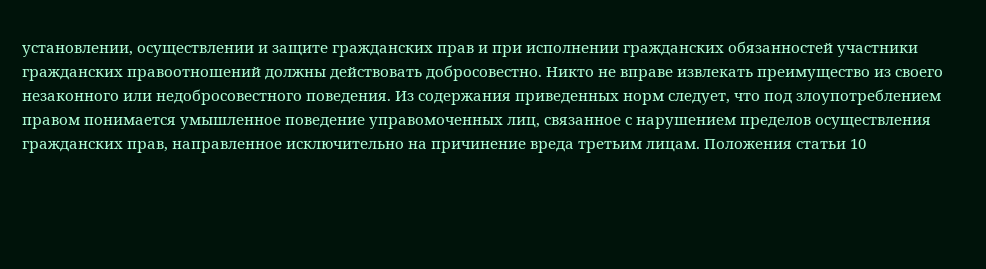установлении, осуществлении и защите гражданских прав и при исполнении гражданских обязанностей участники гражданских правоотношений должны действовать добросовестно. Никто не вправе извлекать преимущество из своего незаконного или недобросовестного поведения. Из содержания приведенных норм следует, что под злоупотреблением правом понимается умышленное поведение управомоченных лиц, связанное с нарушением пределов осуществления гражданских прав, направленное исключительно на причинение вреда третьим лицам. Положения статьи 10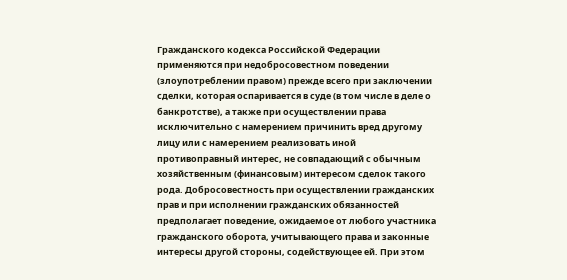Гражданского кодекса Российской Федерации применяются при недобросовестном поведении (злоупотреблении правом) прежде всего при заключении сделки, которая оспаривается в суде (в том числе в деле о банкротстве), а также при осуществлении права исключительно с намерением причинить вред другому лицу или с намерением реализовать иной противоправный интерес, не совпадающий с обычным хозяйственным (финансовым) интересом сделок такого рода. Добросовестность при осуществлении гражданских прав и при исполнении гражданских обязанностей предполагает поведение, ожидаемое от любого участника гражданского оборота, учитывающего права и законные интересы другой стороны, содействующее ей. При этом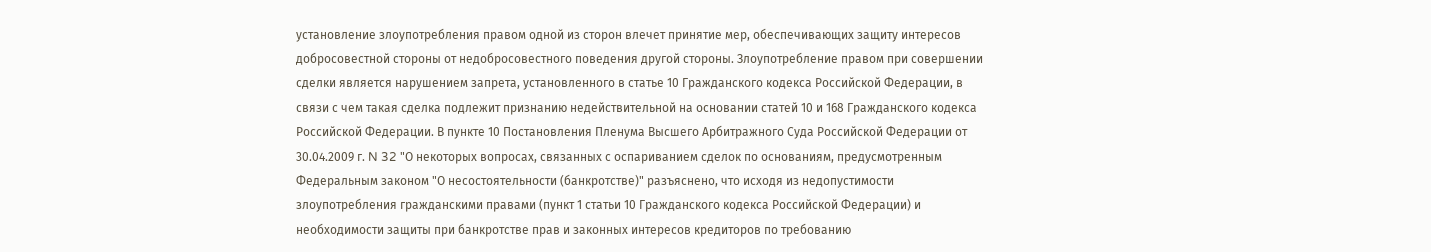установление злоупотребления правом одной из сторон влечет принятие мер, обеспечивающих защиту интересов добросовестной стороны от недобросовестного поведения другой стороны. Злоупотребление правом при совершении сделки является нарушением запрета, установленного в статье 10 Гражданского кодекса Российской Федерации, в связи с чем такая сделка подлежит признанию недействительной на основании статей 10 и 168 Гражданского кодекса Российской Федерации. В пункте 10 Постановления Пленума Высшего Арбитражного Суда Российской Федерации от 30.04.2009 г. N 32 "О некоторых вопросах, связанных с оспариванием сделок по основаниям, предусмотренным Федеральным законом "О несостоятельности (банкротстве)" разъяснено, что исходя из недопустимости злоупотребления гражданскими правами (пункт 1 статьи 10 Гражданского кодекса Российской Федерации) и необходимости защиты при банкротстве прав и законных интересов кредиторов по требованию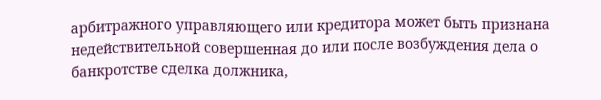арбитражного управляющего или кредитора может быть признана недействительной совершенная до или после возбуждения дела о банкротстве сделка должника,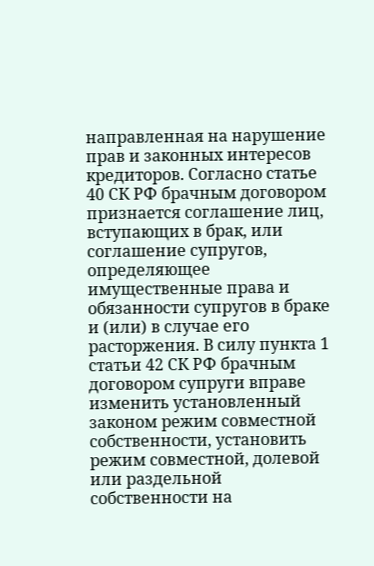направленная на нарушение прав и законных интересов кредиторов. Согласно статье 40 СК РФ брачным договором признается соглашение лиц, вступающих в брак, или соглашение супругов, определяющее имущественные права и обязанности супругов в браке и (или) в случае его расторжения. В силу пункта 1 статьи 42 СК РФ брачным договором супруги вправе изменить установленный законом режим совместной собственности, установить режим совместной, долевой или раздельной собственности на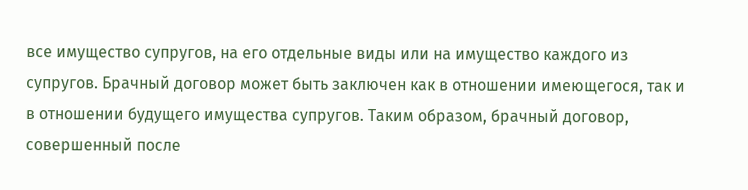все имущество супругов, на его отдельные виды или на имущество каждого из супругов. Брачный договор может быть заключен как в отношении имеющегося, так и в отношении будущего имущества супругов. Таким образом, брачный договор, совершенный после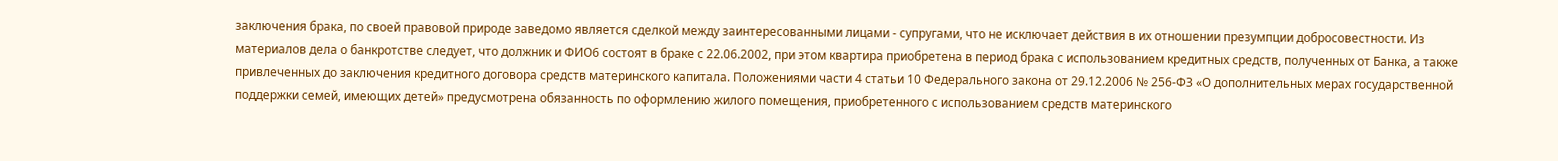заключения брака, по своей правовой природе заведомо является сделкой между заинтересованными лицами - супругами, что не исключает действия в их отношении презумпции добросовестности. Из материалов дела о банкротстве следует, что должник и ФИО6 состоят в браке с 22.06.2002, при этом квартира приобретена в период брака с использованием кредитных средств, полученных от Банка, а также привлеченных до заключения кредитного договора средств материнского капитала. Положениями части 4 статьи 10 Федерального закона от 29.12.2006 № 256-ФЗ «О дополнительных мерах государственной поддержки семей, имеющих детей» предусмотрена обязанность по оформлению жилого помещения, приобретенного с использованием средств материнского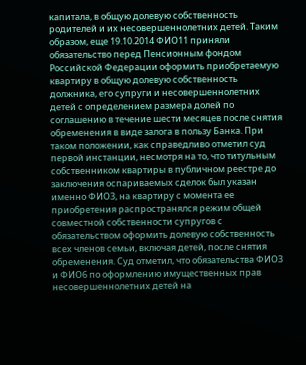капитала, в общую долевую собственность родителей и их несовершеннолетних детей. Таким образом, еще 19.10.2014 ФИО11 приняли обязательство перед Пенсионным фондом Российской Федерации оформить приобретаемую квартиру в общую долевую собственность должника, его супруги и несовершеннолетних детей с определением размера долей по соглашению в течение шести месяцев после снятия обременения в виде залога в пользу Банка. При таком положении, как справедливо отметил суд первой инстанции, несмотря на то, что титульным собственником квартиры в публичном реестре до заключения оспариваемых сделок был указан именно ФИО3, на квартиру с момента ее приобретения распространялся режим общей совместной собственности супругов с обязательством оформить долевую собственность всех членов семьи, включая детей, после снятия обременения. Суд отметил, что обязательства ФИО3 и ФИО6 по оформлению имущественных прав несовершеннолетних детей на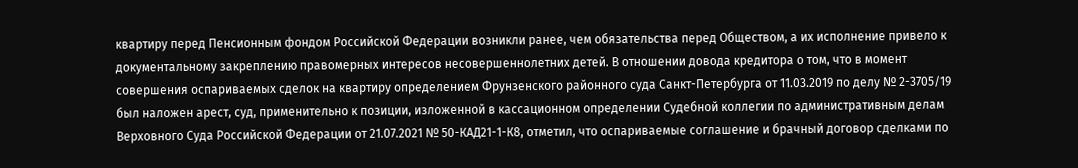квартиру перед Пенсионным фондом Российской Федерации возникли ранее, чем обязательства перед Обществом, а их исполнение привело к документальному закреплению правомерных интересов несовершеннолетних детей. В отношении довода кредитора о том, что в момент совершения оспариваемых сделок на квартиру определением Фрунзенского районного суда Санкт-Петербурга от 11.03.2019 по делу № 2-3705/19 был наложен арест, суд, применительно к позиции, изложенной в кассационном определении Судебной коллегии по административным делам Верховного Суда Российской Федерации от 21.07.2021 № 50-КАД21-1-К8, отметил, что оспариваемые соглашение и брачный договор сделками по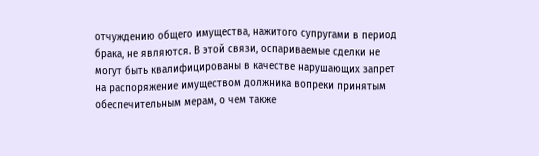отчуждению общего имущества, нажитого супругами в период брака, не являются. В этой связи, оспариваемые сделки не могут быть квалифицированы в качестве нарушающих запрет на распоряжение имуществом должника вопреки принятым обеспечительным мерам, о чем также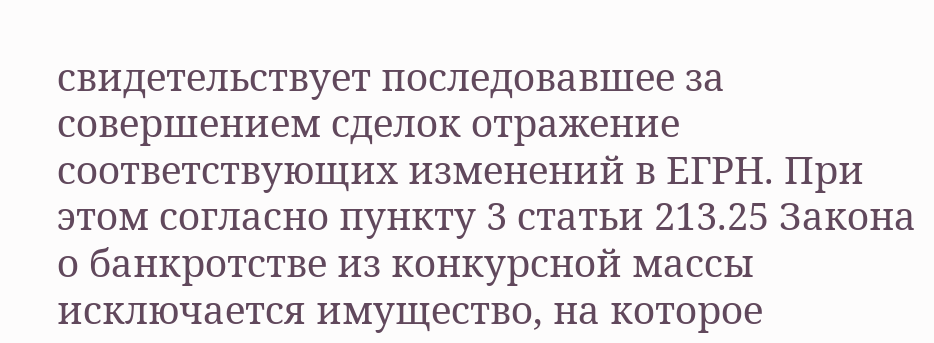свидетельствует последовавшее за совершением сделок отражение соответствующих изменений в ЕГРН. При этом согласно пункту 3 статьи 213.25 Закона о банкротстве из конкурсной массы исключается имущество, на которое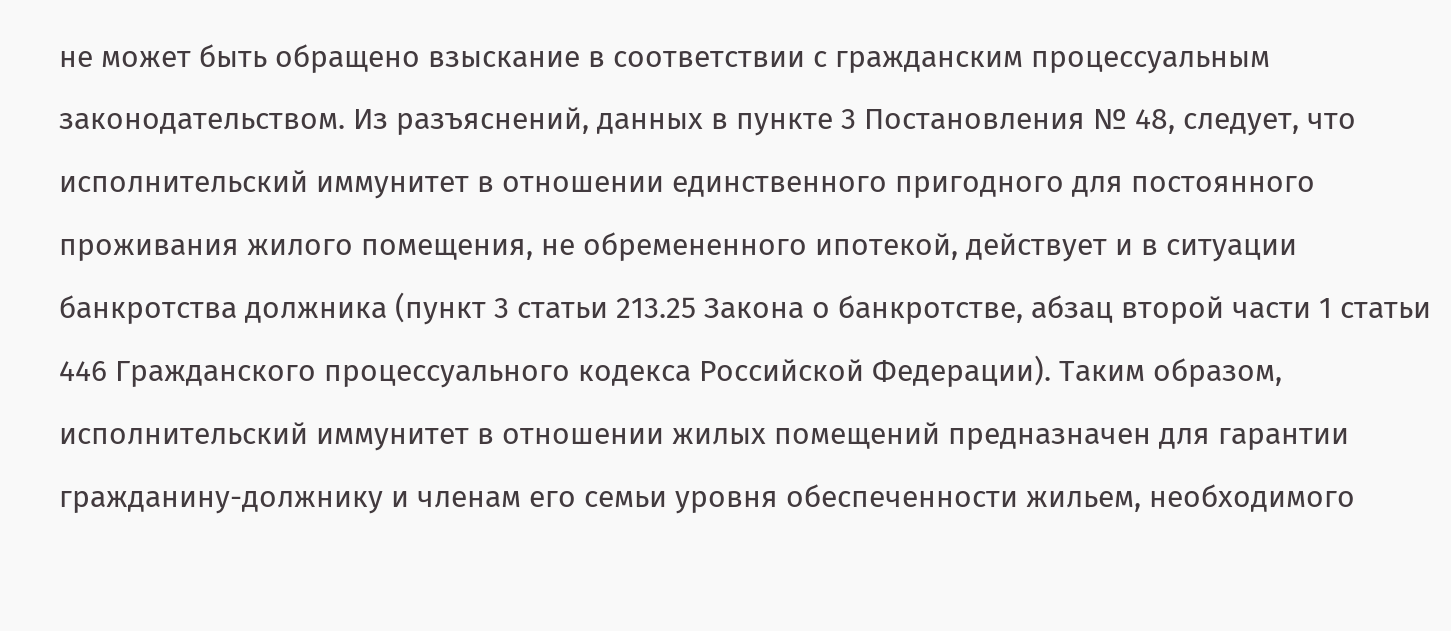не может быть обращено взыскание в соответствии с гражданским процессуальным законодательством. Из разъяснений, данных в пункте 3 Постановления № 48, следует, что исполнительский иммунитет в отношении единственного пригодного для постоянного проживания жилого помещения, не обремененного ипотекой, действует и в ситуации банкротства должника (пункт 3 статьи 213.25 Закона о банкротстве, абзац второй части 1 статьи 446 Гражданского процессуального кодекса Российской Федерации). Таким образом, исполнительский иммунитет в отношении жилых помещений предназначен для гарантии гражданину-должнику и членам его семьи уровня обеспеченности жильем, необходимого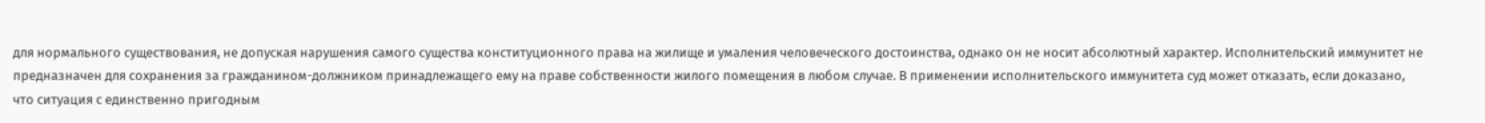для нормального существования, не допуская нарушения самого существа конституционного права на жилище и умаления человеческого достоинства, однако он не носит абсолютный характер. Исполнительский иммунитет не предназначен для сохранения за гражданином-должником принадлежащего ему на праве собственности жилого помещения в любом случае. В применении исполнительского иммунитета суд может отказать, если доказано, что ситуация с единственно пригодным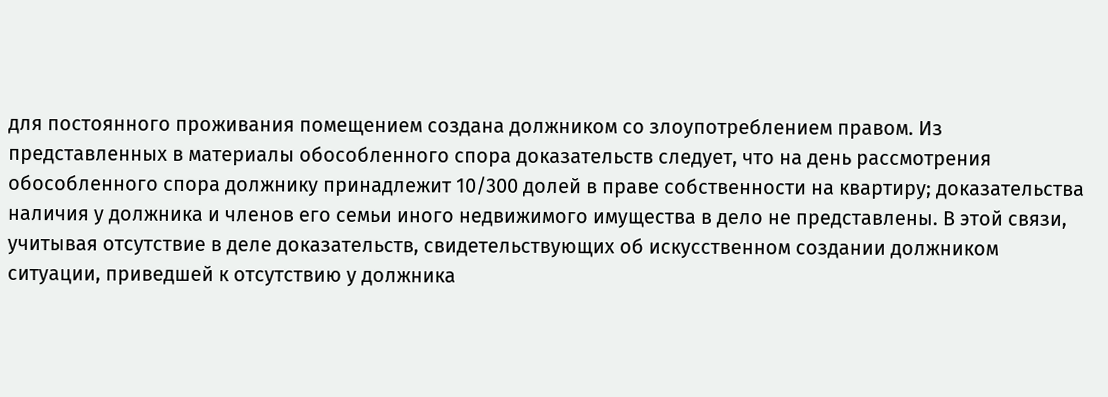для постоянного проживания помещением создана должником со злоупотреблением правом. Из представленных в материалы обособленного спора доказательств следует, что на день рассмотрения обособленного спора должнику принадлежит 10/300 долей в праве собственности на квартиру; доказательства наличия у должника и членов его семьи иного недвижимого имущества в дело не представлены. В этой связи, учитывая отсутствие в деле доказательств, свидетельствующих об искусственном создании должником ситуации, приведшей к отсутствию у должника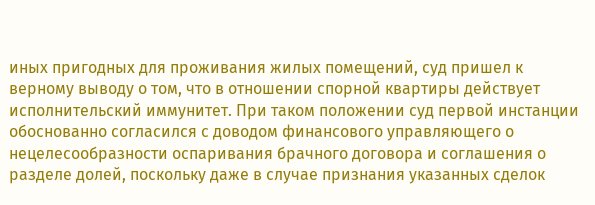иных пригодных для проживания жилых помещений, суд пришел к верному выводу о том, что в отношении спорной квартиры действует исполнительский иммунитет. При таком положении суд первой инстанции обоснованно согласился с доводом финансового управляющего о нецелесообразности оспаривания брачного договора и соглашения о разделе долей, поскольку даже в случае признания указанных сделок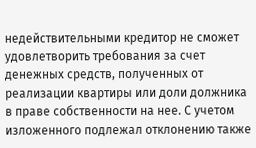недействительными кредитор не сможет удовлетворить требования за счет денежных средств, полученных от реализации квартиры или доли должника в праве собственности на нее. С учетом изложенного подлежал отклонению также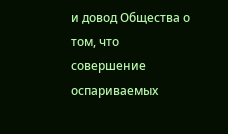и довод Общества о том, что совершение оспариваемых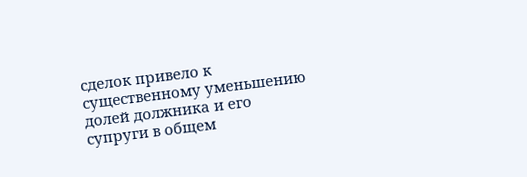сделок привело к существенному уменьшению долей должника и его супруги в общем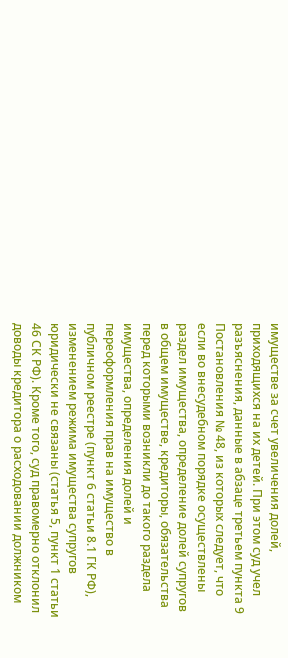имуществе за счет увеличения долей, приходящихся на их детей. При этом суд учел разъяснения, данные в абзаце третьем пункта 9 Постановления № 48, из которых следует, что если во внесудебном порядке осуществлены раздел имущества, определение долей супругов в общем имуществе, кредиторы, обязательства перед которыми возникли до такого раздела имущества, определения долей и переоформления прав на имущество в публичном реестре (пункт 6 статьи 8.1 ГК РФ), изменением режима имущества супругов юридически не связаны (статья 5, пункт 1 статьи 46 СК РФ). Кроме того, суд правомерно отклонил доводы кредитора о расходовании должником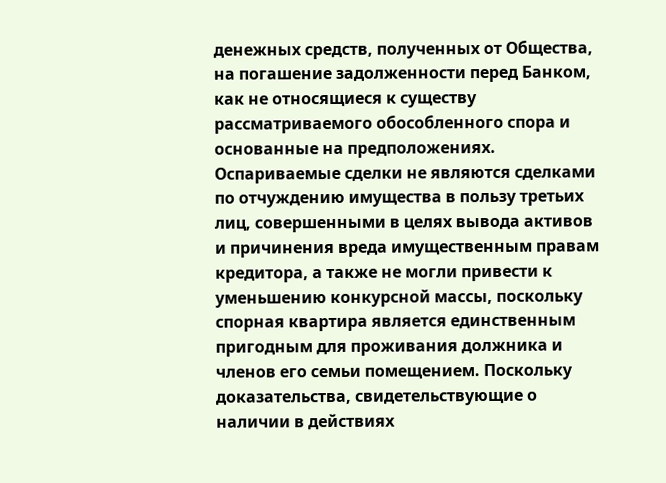денежных средств, полученных от Общества, на погашение задолженности перед Банком, как не относящиеся к существу рассматриваемого обособленного спора и основанные на предположениях. Оспариваемые сделки не являются сделками по отчуждению имущества в пользу третьих лиц, совершенными в целях вывода активов и причинения вреда имущественным правам кредитора, а также не могли привести к уменьшению конкурсной массы, поскольку спорная квартира является единственным пригодным для проживания должника и членов его семьи помещением. Поскольку доказательства, свидетельствующие о наличии в действиях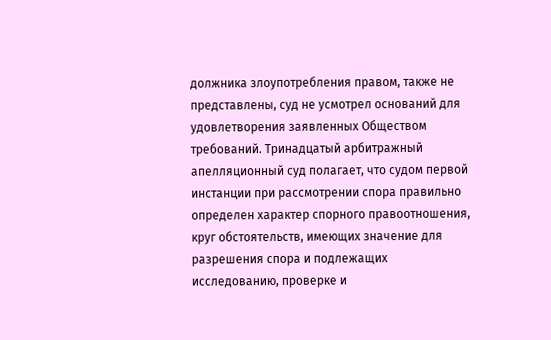должника злоупотребления правом, также не представлены, суд не усмотрел оснований для удовлетворения заявленных Обществом требований. Тринадцатый арбитражный апелляционный суд полагает, что судом первой инстанции при рассмотрении спора правильно определен характер спорного правоотношения, круг обстоятельств, имеющих значение для разрешения спора и подлежащих исследованию, проверке и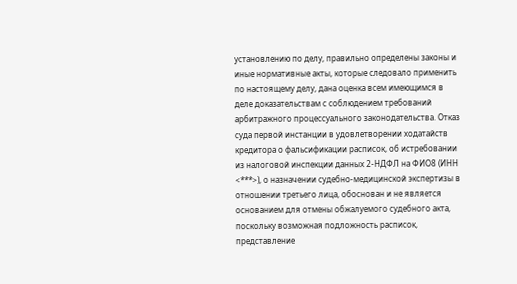установлению по делу, правильно определены законы и иные нормативные акты, которые следовало применить по настоящему делу, дана оценка всем имеющимся в деле доказательствам с соблюдением требований арбитражного процессуального законодательства. Отказ суда первой инстанции в удовлетворении ходатайств кредитора о фальсификации расписок, об истребовании из налоговой инспекции данных 2-НДФЛ на ФИО8 (ИНН <***>), о назначении судебно-медицинской экспертизы в отношении третьего лица, обоснован и не является основанием для отмены обжалуемого судебного акта, поскольку возможная подложность расписок, представление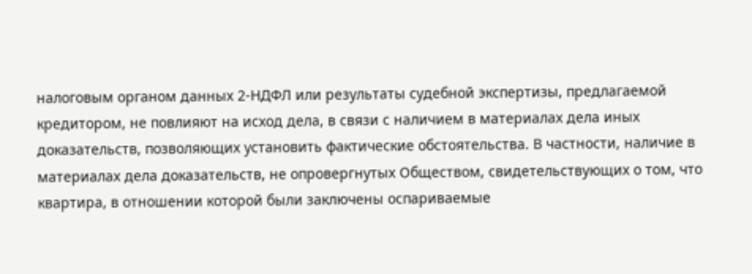налоговым органом данных 2-НДФЛ или результаты судебной экспертизы, предлагаемой кредитором, не повлияют на исход дела, в связи с наличием в материалах дела иных доказательств, позволяющих установить фактические обстоятельства. В частности, наличие в материалах дела доказательств, не опровергнутых Обществом, свидетельствующих о том, что квартира, в отношении которой были заключены оспариваемые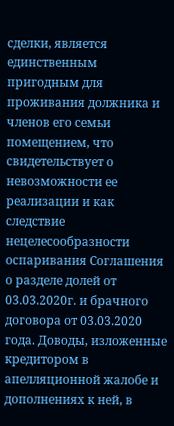сделки, является единственным пригодным для проживания должника и членов его семьи помещением, что свидетельствует о невозможности ее реализации и как следствие нецелесообразности оспаривания Соглашения о разделе долей от 03.03.2020г. и брачного договора от 03.03.2020 года. Доводы, изложенные кредитором в апелляционной жалобе и дополнениях к ней, в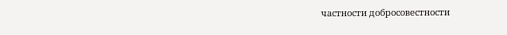частности добросовестности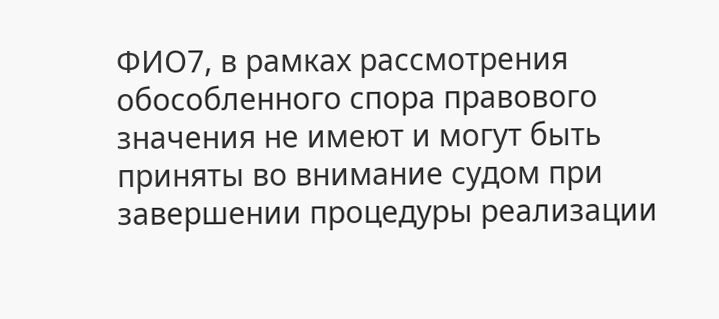ФИО7, в рамках рассмотрения обособленного спора правового значения не имеют и могут быть приняты во внимание судом при завершении процедуры реализации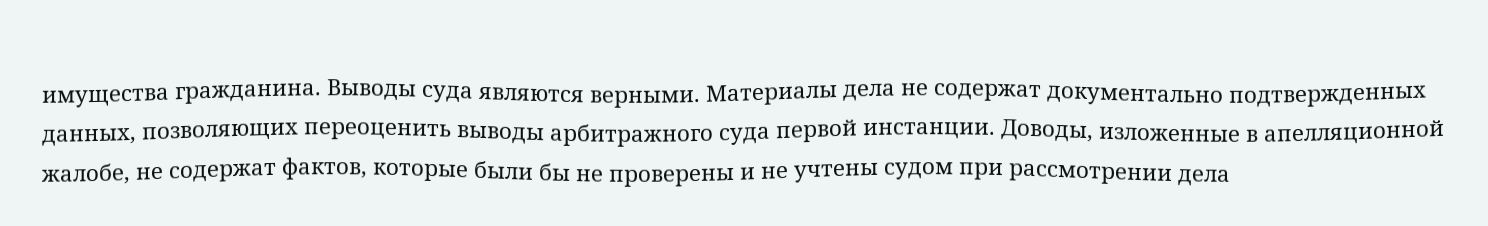имущества гражданина. Выводы суда являются верными. Материалы дела не содержат документально подтвержденных данных, позволяющих переоценить выводы арбитражного суда первой инстанции. Доводы, изложенные в апелляционной жалобе, не содержат фактов, которые были бы не проверены и не учтены судом при рассмотрении дела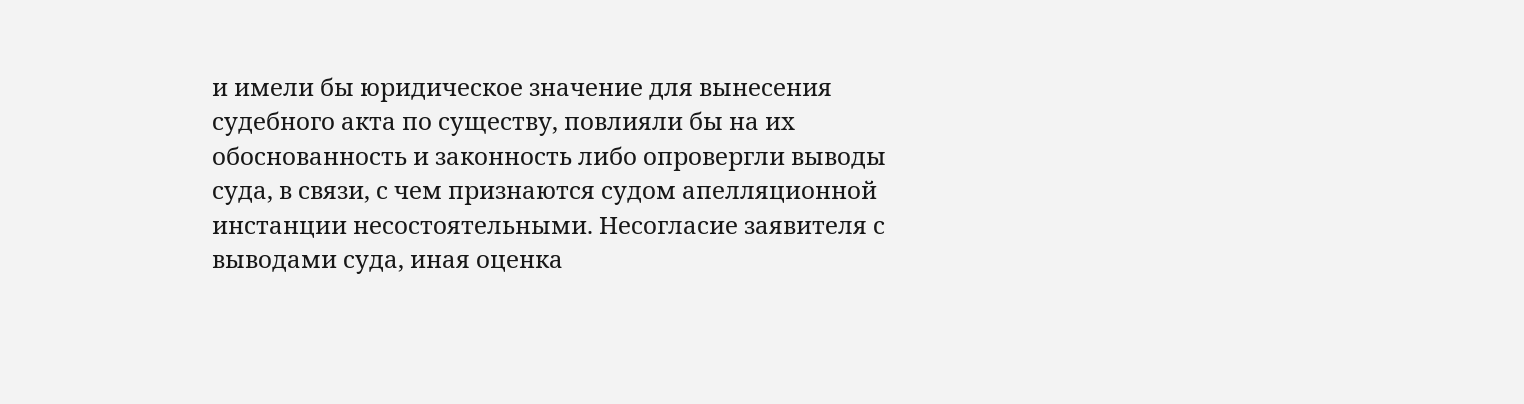и имели бы юридическое значение для вынесения судебного акта по существу, повлияли бы на их обоснованность и законность либо опровергли выводы суда, в связи, с чем признаются судом апелляционной инстанции несостоятельными. Несогласие заявителя с выводами суда, иная оценка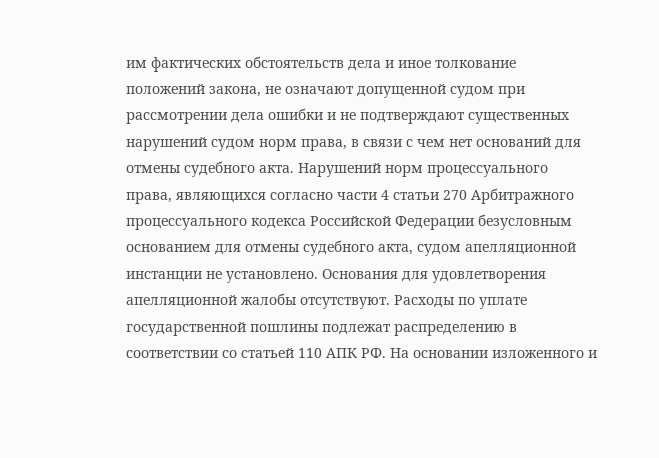им фактических обстоятельств дела и иное толкование положений закона, не означают допущенной судом при рассмотрении дела ошибки и не подтверждают существенных нарушений судом норм права, в связи с чем нет оснований для отмены судебного акта. Нарушений норм процессуального права, являющихся согласно части 4 статьи 270 Арбитражного процессуального кодекса Российской Федерации безусловным основанием для отмены судебного акта, судом апелляционной инстанции не установлено. Основания для удовлетворения апелляционной жалобы отсутствуют. Расходы по уплате государственной пошлины подлежат распределению в соответствии со статьей 110 АПК РФ. На основании изложенного и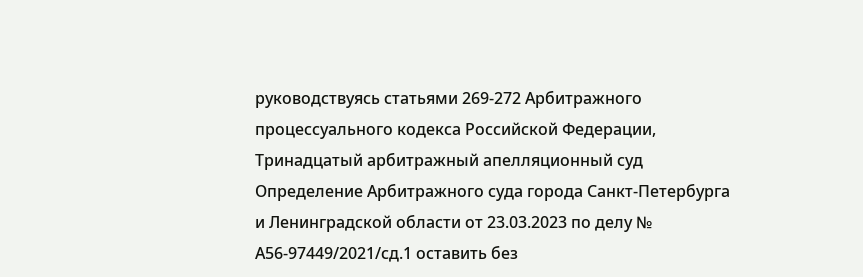руководствуясь статьями 269-272 Арбитражного процессуального кодекса Российской Федерации, Тринадцатый арбитражный апелляционный суд Определение Арбитражного суда города Санкт-Петербурга и Ленинградской области от 23.03.2023 по делу № А56-97449/2021/сд.1 оставить без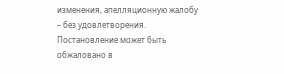изменения, апелляционную жалобу – без удовлетворения. Постановление может быть обжаловано в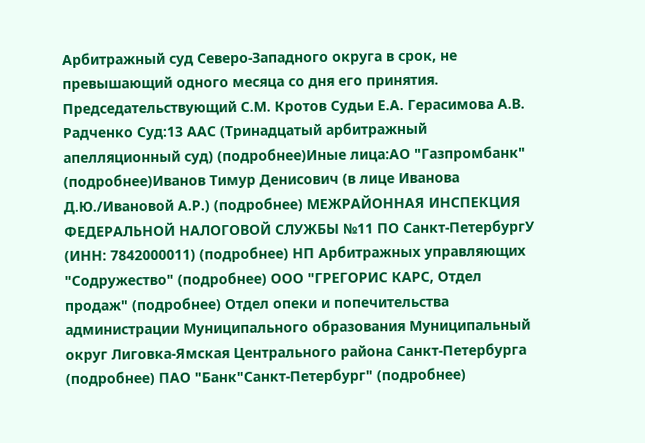Арбитражный суд Северо-Западного округа в срок, не превышающий одного месяца со дня его принятия. Председательствующий С.М. Кротов Судьи Е.А. Герасимова А.В. Радченко Суд:13 ААС (Тринадцатый арбитражный апелляционный суд) (подробнее)Иные лица:АО "Газпромбанк" (подробнее)Иванов Тимур Денисович (в лице Иванова Д.Ю./Ивановой А.Р.) (подробнее) МЕЖРАЙОННАЯ ИНСПЕКЦИЯ ФЕДЕРАЛЬНОЙ НАЛОГОВОЙ СЛУЖБЫ №11 ПО Санкт-ПетербургУ (ИНН: 7842000011) (подробнее) НП Арбитражных управляющих "Содружество" (подробнее) ООО "ГРЕГОРИС КАРС, Отдел продаж" (подробнее) Отдел опеки и попечительства администрации Муниципального образования Муниципальный округ Лиговка-Ямская Центрального района Санкт-Петербурга (подробнее) ПАО "Банк"Санкт-Петербург" (подробнее)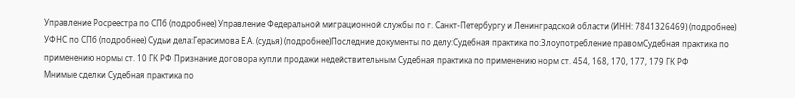Управление Росреестра по СПб (подробнее) Управление Федеральной миграционной службы по г. Санкт-Петербургу и Ленинградской области (ИНН: 7841326469) (подробнее) УФНС по СПб (подробнее) Судьи дела:Герасимова Е.А. (судья) (подробнее)Последние документы по делу:Судебная практика по:Злоупотребление правомСудебная практика по применению нормы ст. 10 ГК РФ Признание договора купли продажи недействительным Судебная практика по применению норм ст. 454, 168, 170, 177, 179 ГК РФ
Мнимые сделки Судебная практика по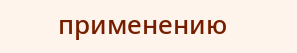применению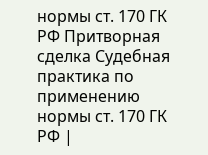нормы ст. 170 ГК РФ Притворная сделка Судебная практика по применению нормы ст. 170 ГК РФ |